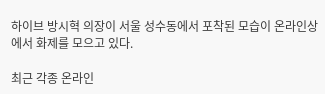하이브 방시혁 의장이 서울 성수동에서 포착된 모습이 온라인상에서 화제를 모으고 있다.

최근 각종 온라인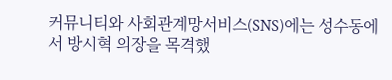커뮤니티와 사회관계망서비스(SNS)에는 성수동에서 방시혁 의장을 목격했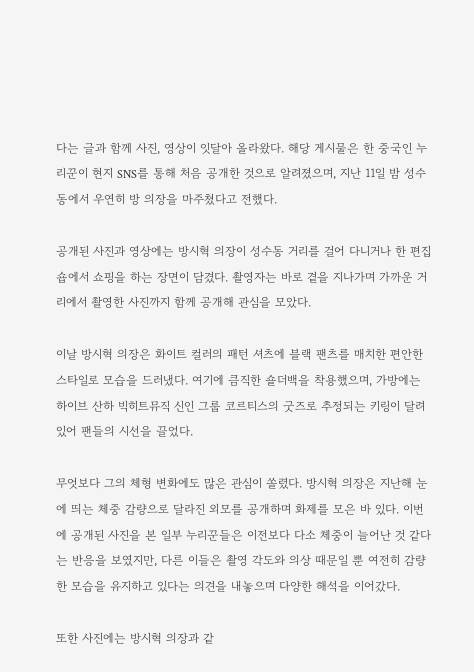다는 글과 함께 사진, 영상이 잇달아 올라왔다. 해당 게시물은 한 중국인 누리꾼이 현지 SNS를 통해 처음 공개한 것으로 알려졌으며, 지난 11일 밤 성수동에서 우연히 방 의장을 마주쳤다고 전했다.

공개된 사진과 영상에는 방시혁 의장이 성수동 거리를 걸어 다니거나 한 편집숍에서 쇼핑을 하는 장면이 담겼다. 촬영자는 바로 곁을 지나가며 가까운 거리에서 촬영한 사진까지 함께 공개해 관심을 모았다.

이날 방시혁 의장은 화이트 컬러의 패턴 셔츠에 블랙 팬츠를 매치한 편안한 스타일로 모습을 드러냈다. 여기에 큼직한 숄더백을 착용했으며, 가방에는 하이브 산하 빅히트뮤직 신인 그룹 코르티스의 굿즈로 추정되는 키링이 달려 있어 팬들의 시선을 끌었다.

무엇보다 그의 체형 변화에도 많은 관심이 쏠렸다. 방시혁 의장은 지난해 눈에 띄는 체중 감량으로 달라진 외모를 공개하며 화제를 모은 바 있다. 이번에 공개된 사진을 본 일부 누리꾼들은 이전보다 다소 체중이 늘어난 것 같다는 반응을 보였지만, 다른 이들은 촬영 각도와 의상 때문일 뿐 여전히 감량한 모습을 유지하고 있다는 의견을 내놓으며 다양한 해석을 이어갔다.

또한 사진에는 방시혁 의장과 같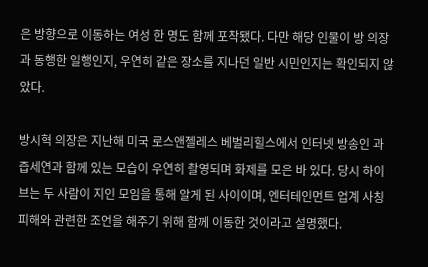은 방향으로 이동하는 여성 한 명도 함께 포착됐다. 다만 해당 인물이 방 의장과 동행한 일행인지, 우연히 같은 장소를 지나던 일반 시민인지는 확인되지 않았다.

방시혁 의장은 지난해 미국 로스앤젤레스 베벌리힐스에서 인터넷 방송인 과즙세연과 함께 있는 모습이 우연히 촬영되며 화제를 모은 바 있다. 당시 하이브는 두 사람이 지인 모임을 통해 알게 된 사이이며, 엔터테인먼트 업계 사칭 피해와 관련한 조언을 해주기 위해 함께 이동한 것이라고 설명했다.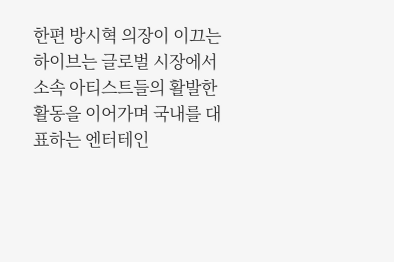한편 방시혁 의장이 이끄는 하이브는 글로벌 시장에서 소속 아티스트들의 활발한 활동을 이어가며 국내를 대표하는 엔터테인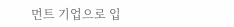먼트 기업으로 입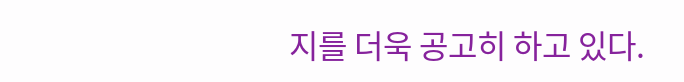지를 더욱 공고히 하고 있다.